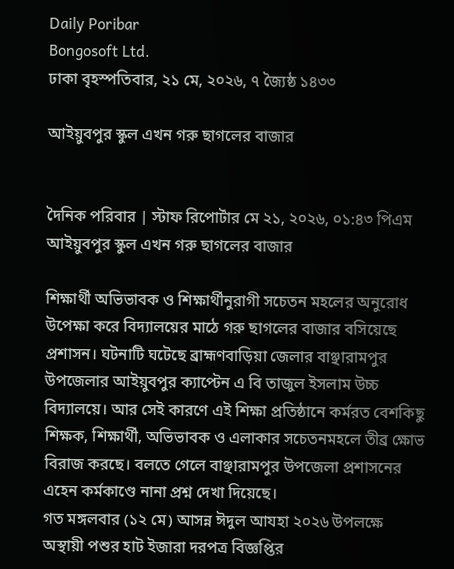Daily Poribar
Bongosoft Ltd.
ঢাকা বৃহস্পতিবার, ২১ মে, ২০২৬, ৭ জ্যৈষ্ঠ ১৪৩৩

আইয়ুবপুর স্কুল এখন গরু ছাগলের বাজার


দৈনিক পরিবার | স্টাফ রিপোর্টার মে ২১, ২০২৬, ০১:৪৩ পিএম আইয়ুবপুর স্কুল এখন গরু ছাগলের বাজার

শিক্ষার্থী অভিভাবক ও শিক্ষার্থীনুরাগী সচেতন মহলের অনুরোধ উপেক্ষা করে বিদ্যালয়ের মাঠে গরু ছাগলের বাজার বসিয়েছে প্রশাসন। ঘটনাটি ঘটেছে ব্রাহ্মণবাড়িয়া জেলার বাঞ্ছারামপুর উপজেলার আইয়ুবপুর ক্যাপ্টেন এ বি তাজুল ইসলাম উচ্চ বিদ্যালয়ে। আর সেই কারণে এই শিক্ষা প্রতিষ্ঠানে কর্মরত বেশকিছু শিক্ষক, শিক্ষার্থী, অভিভাবক ও এলাকার সচেতনমহলে তীব্র ক্ষোভ বিরাজ করছে। বলতে গেলে বাঞ্ছারামপুর উপজেলা প্রশাসনের এহেন কর্মকাণ্ডে নানা প্রশ্ন দেখা দিয়েছে।
গত মঙ্গলবার (১২ মে) আসন্ন ঈদুল আযহা ২০২৬ উপলক্ষে অস্থায়ী পশুর হাট ইজারা দরপত্র বিজ্ঞপ্তির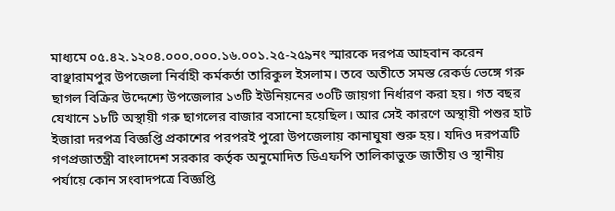মাধ্যমে ০৫.৪২.১২০৪.০০০.০০০.১৬.০০১.২৫-২৫৯নং স্মারকে দরপত্র আহবান করেন বাঞ্ছারামপুর উপজেলা নির্বাহী কর্মকর্তা তারিকুল ইসলাম। তবে অতীতে সমস্ত রেকর্ড ভেঙ্গে গরু ছাগল বিক্রির উদ্দেশ্যে উপজেলার ১৩টি ইউনিয়নের ৩০টি জায়গা নির্ধারণ করা হয়। গত বছর যেখানে ১৮টি অস্থায়ী গরু ছাগলের বাজার বসানো হয়েছিল। আর সেই কারণে অস্থায়ী পশুর হাট ইজারা দরপত্র বিজ্ঞপ্তি প্রকাশের পরপরই পুরো উপজেলায় কানাঘুষা শুরু হয়। যদিও দরপত্রটি গণপ্রজাতন্ত্রী বাংলাদেশ সরকার কর্তৃক অনুমোদিত ডিএফপি তালিকাভুক্ত জাতীয় ও স্থানীয় পর্যায়ে কোন সংবাদপত্রে বিজ্ঞপ্তি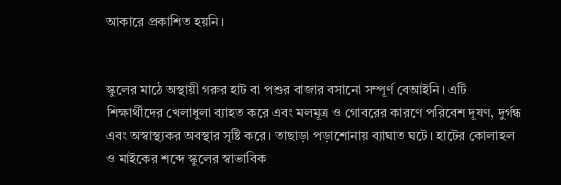আকারে প্রকাশিত হয়নি।


স্কুলের মাঠে অস্থায়ী গরুর হাট বা পশুর বাজার বসানো সম্পূর্ণ বেআইনি। এটি শিক্ষার্থীদের খেলাধুলা ব্যাহত করে এবং মলমূত্র ও গোবরের কারণে পরিবেশ দূষণ, দুর্গন্ধ এবং অস্বাস্থ্যকর অবস্থার সৃষ্টি করে। তাছাড়া পড়াশোনায় ব্যাঘাত ঘটে। হাটের কোলাহল ও মাইকের শব্দে স্কুলের স্বাভাবিক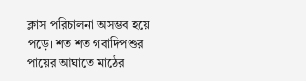ক্লাস পরিচালনা অসম্ভব হয়ে পড়ে। শত শত গবাদিপশুর পায়ের আঘাতে মাঠের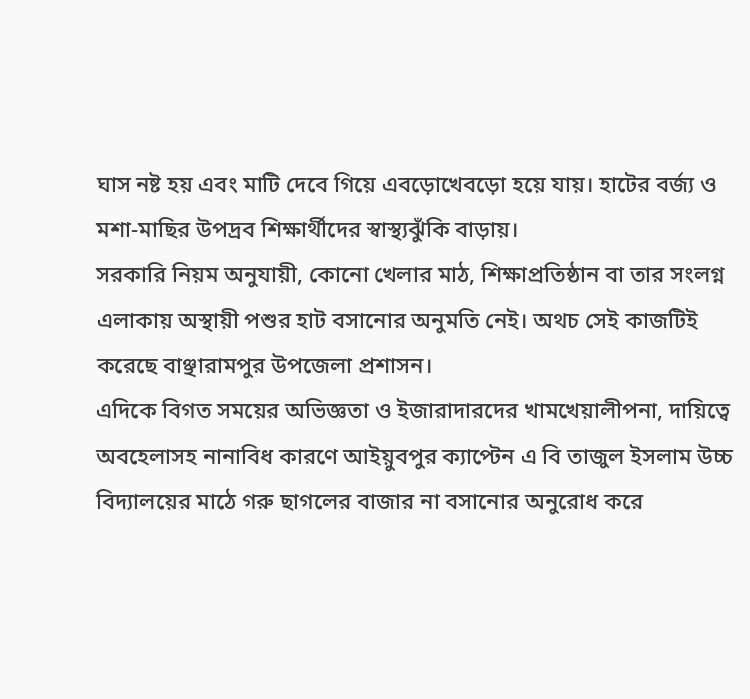ঘাস নষ্ট হয় এবং মাটি দেবে গিয়ে এবড়োখেবড়ো হয়ে যায়। হাটের বর্জ্য ও মশা-মাছির উপদ্রব শিক্ষার্থীদের স্বাস্থ্যঝুঁকি বাড়ায়।
সরকারি নিয়ম অনুযায়ী, কোনো খেলার মাঠ, শিক্ষাপ্রতিষ্ঠান বা তার সংলগ্ন এলাকায় অস্থায়ী পশুর হাট বসানোর অনুমতি নেই। অথচ সেই কাজটিই করেছে বাঞ্ছারামপুর উপজেলা প্রশাসন।
এদিকে বিগত সময়ের অভিজ্ঞতা ও ইজারাদারদের খামখেয়ালীপনা, দায়িত্বে অবহেলাসহ নানাবিধ কারণে আইয়ুবপুর ক্যাপ্টেন এ বি তাজুল ইসলাম উচ্চ বিদ্যালয়ের মাঠে গরু ছাগলের বাজার না বসানোর অনুরোধ করে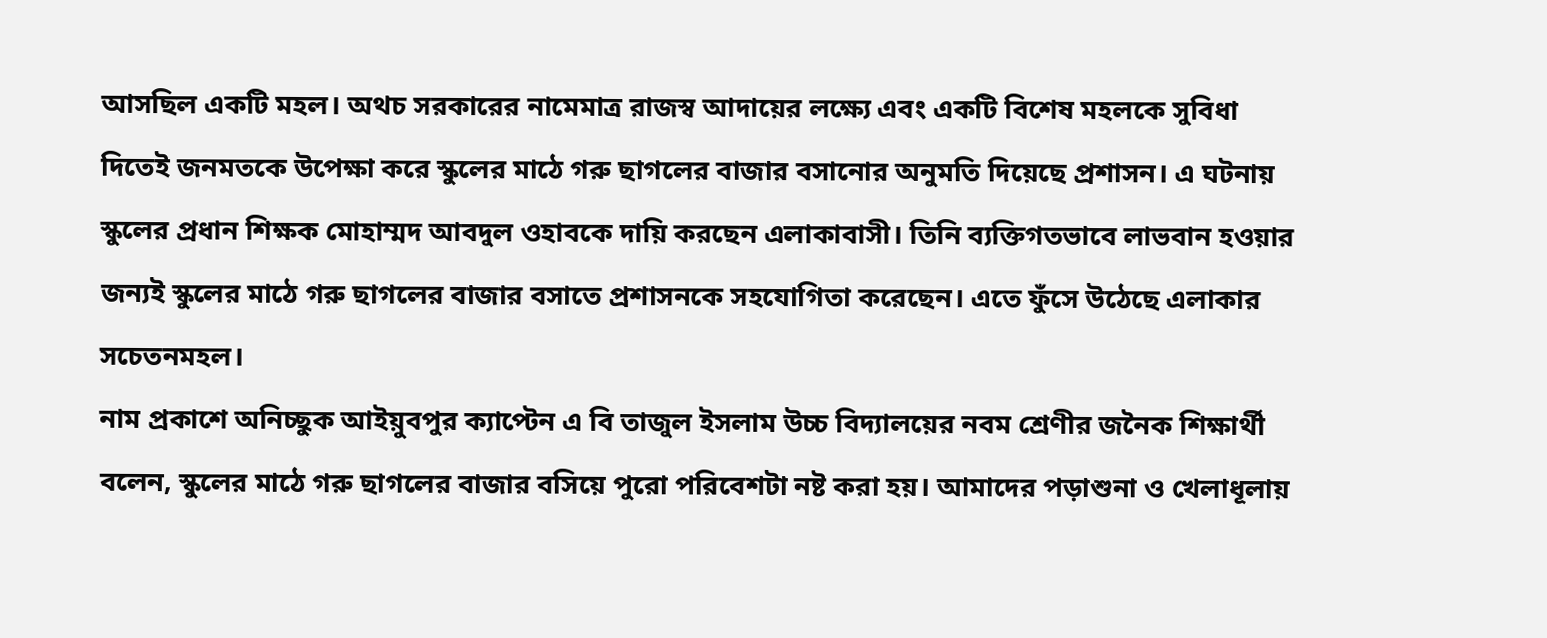আসছিল একটি মহল। অথচ সরকারের নামেমাত্র রাজস্ব আদায়ের লক্ষ্যে এবং একটি বিশেষ মহলকে সুবিধা দিতেই জনমতকে উপেক্ষা করে স্কুলের মাঠে গরু ছাগলের বাজার বসানোর অনুমতি দিয়েছে প্রশাসন। এ ঘটনায় স্কুলের প্রধান শিক্ষক মোহাম্মদ আবদুল ওহাবকে দায়ি করছেন এলাকাবাসী। তিনি ব্যক্তিগতভাবে লাভবান হওয়ার জন্যই স্কুলের মাঠে গরু ছাগলের বাজার বসাতে প্রশাসনকে সহযোগিতা করেছেন। এতে ফুঁসে উঠেছে এলাকার সচেতনমহল।
নাম প্রকাশে অনিচ্ছুক আইয়ুবপুর ক্যাপ্টেন এ বি তাজুল ইসলাম উচ্চ বিদ্যালয়ের নবম শ্রেণীর জনৈক শিক্ষার্থী বলেন, স্কুলের মাঠে গরু ছাগলের বাজার বসিয়ে পুরো পরিবেশটা নষ্ট করা হয়। আমাদের পড়াশুনা ও খেলাধূলায়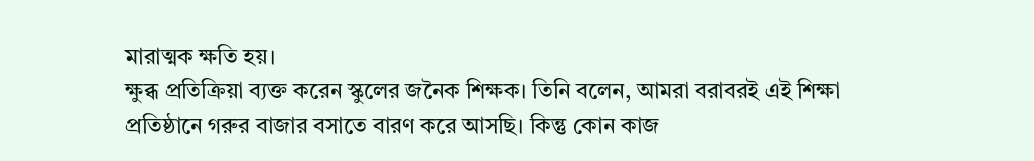মারাত্মক ক্ষতি হয়।
ক্ষুব্ধ প্রতিক্রিয়া ব্যক্ত করেন স্কুলের জনৈক শিক্ষক। তিনি বলেন, আমরা বরাবরই এই শিক্ষা প্রতিষ্ঠানে গরুর বাজার বসাতে বারণ করে আসছি। কিন্তু কোন কাজ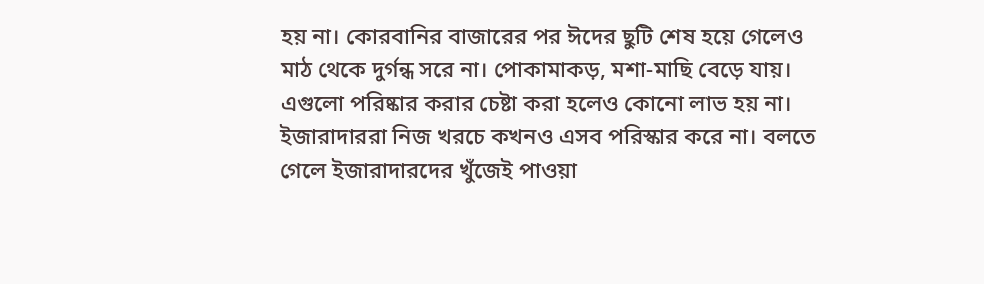হয় না। কোরবানির বাজারের পর ঈদের ছুটি শেষ হয়ে গেলেও মাঠ থেকে দুর্গন্ধ সরে না। পোকামাকড়, মশা-মাছি বেড়ে যায়। এগুলো পরিষ্কার করার চেষ্টা করা হলেও কোনো লাভ হয় না। ইজারাদাররা নিজ খরচে কখনও এসব পরিস্কার করে না। বলতে গেলে ইজারাদারদের খুঁজেই পাওয়া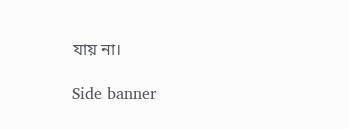যায় না।

Side banner